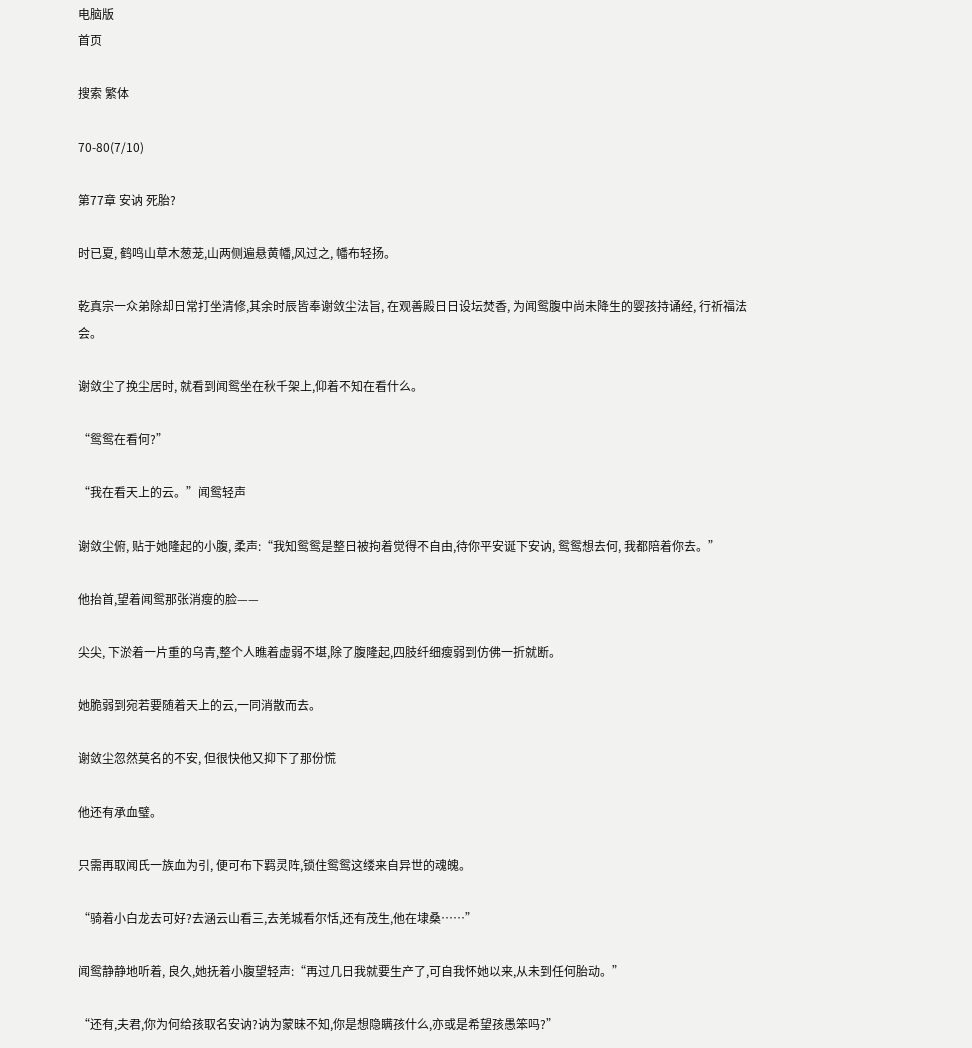电脑版
首页

搜索 繁体

70-80(7/10)

第77章 安讷 死胎?

时已夏, 鹤鸣山草木葱茏,山两侧遍悬黄幡,风过之, 幡布轻扬。

乾真宗一众弟除却日常打坐清修,其余时辰皆奉谢敛尘法旨, 在观善殿日日设坛焚香, 为闻鸳腹中尚未降生的婴孩持诵经, 行祈福法会。

谢敛尘了挽尘居时, 就看到闻鸳坐在秋千架上,仰着不知在看什么。

“鸳鸳在看何?”

“我在看天上的云。”闻鸳轻声

谢敛尘俯, 贴于她隆起的小腹, 柔声:“我知鸳鸳是整日被拘着觉得不自由,待你平安诞下安讷, 鸳鸳想去何, 我都陪着你去。”

他抬首,望着闻鸳那张消瘦的脸——

尖尖, 下淤着一片重的乌青,整个人瞧着虚弱不堪,除了腹隆起,四肢纤细瘦弱到仿佛一折就断。

她脆弱到宛若要随着天上的云,一同消散而去。

谢敛尘忽然莫名的不安, 但很快他又抑下了那份慌

他还有承血璧。

只需再取闻氏一族血为引, 便可布下羁灵阵,锁住鸳鸳这缕来自异世的魂魄。

“骑着小白龙去可好?去涵云山看三,去羌城看尔恬,还有茂生,他在埭桑……”

闻鸳静静地听着, 良久,她抚着小腹望轻声:“再过几日我就要生产了,可自我怀她以来,从未到任何胎动。”

“还有,夫君,你为何给孩取名安讷?讷为蒙昧不知,你是想隐瞒孩什么,亦或是希望孩愚笨吗?”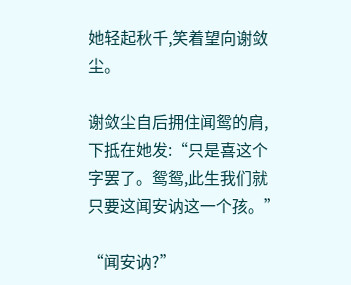她轻起秋千,笑着望向谢敛尘。

谢敛尘自后拥住闻鸳的肩,下抵在她发:“只是喜这个字罢了。鸳鸳,此生我们就只要这闻安讷这一个孩。”

“闻安讷?”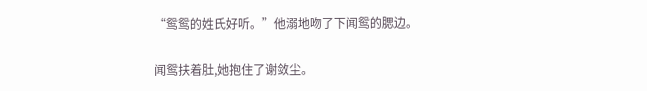“鸳鸳的姓氏好听。”他溺地吻了下闻鸳的腮边。

闻鸳扶着肚,她抱住了谢敛尘。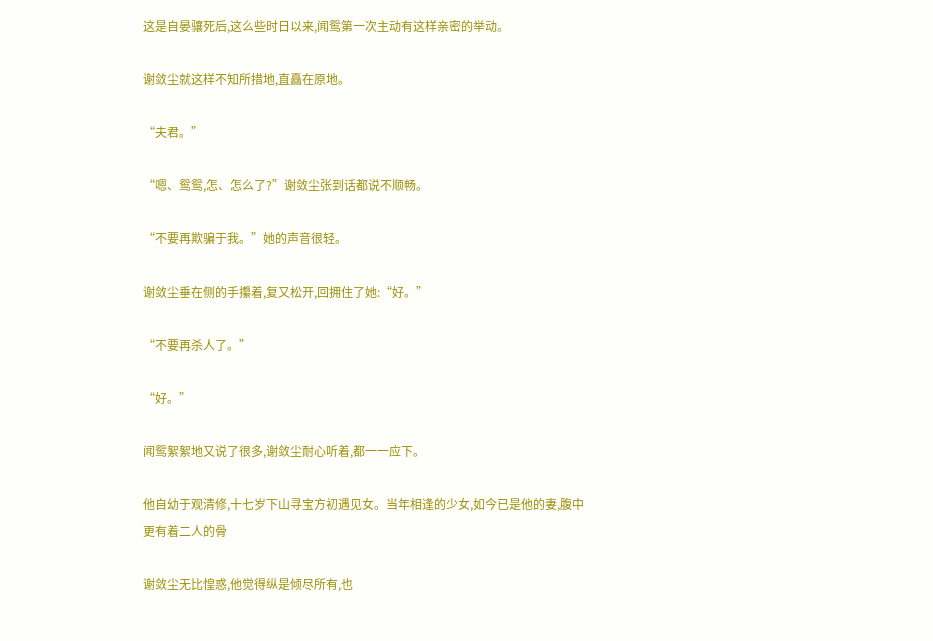这是自晏骧死后,这么些时日以来,闻鸳第一次主动有这样亲密的举动。

谢敛尘就这样不知所措地,直矗在原地。

“夫君。”

“嗯、鸳鸳,怎、怎么了?”谢敛尘张到话都说不顺畅。

“不要再欺骗于我。”她的声音很轻。

谢敛尘垂在侧的手攥着,复又松开,回拥住了她:“好。”

“不要再杀人了。”

“好。”

闻鸳絮絮地又说了很多,谢敛尘耐心听着,都一一应下。

他自幼于观清修,十七岁下山寻宝方初遇见女。当年相逢的少女,如今已是他的妻,腹中更有着二人的骨

谢敛尘无比惶惑,他觉得纵是倾尽所有,也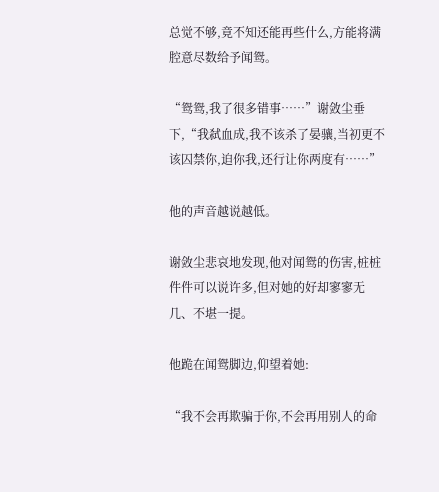总觉不够,竟不知还能再些什么,方能将满腔意尽数给予闻鸳。

“鸳鸳,我了很多错事……”谢敛尘垂下,“我弑血成,我不该杀了晏骧,当初更不该囚禁你,迫你我,还行让你两度有……”

他的声音越说越低。

谢敛尘悲哀地发现,他对闻鸳的伤害,桩桩件件可以说许多,但对她的好却寥寥无几、不堪一提。

他跪在闻鸳脚边,仰望着她:

“我不会再欺骗于你,不会再用别人的命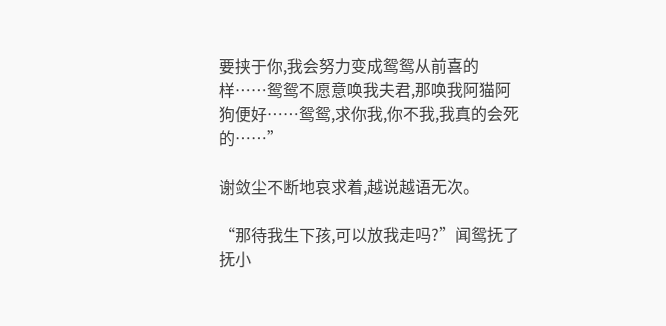要挟于你,我会努力变成鸳鸳从前喜的样……鸳鸳不愿意唤我夫君,那唤我阿猫阿狗便好……鸳鸳,求你我,你不我,我真的会死的……”

谢敛尘不断地哀求着,越说越语无次。

“那待我生下孩,可以放我走吗?”闻鸳抚了抚小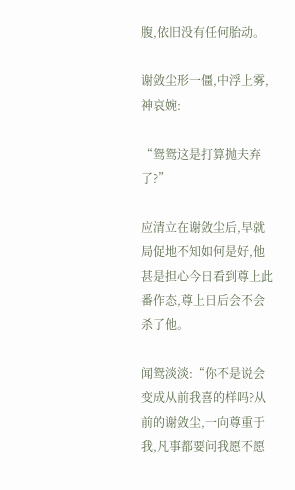腹,依旧没有任何胎动。

谢敛尘形一僵,中浮上雾,神哀婉:

“鸳鸳这是打算抛夫弃了?”

应清立在谢敛尘后,早就局促地不知如何是好,他甚是担心今日看到尊上此番作态,尊上日后会不会杀了他。

闻鸳淡淡:“你不是说会变成从前我喜的样吗?从前的谢敛尘,一向尊重于我,凡事都要问我愿不愿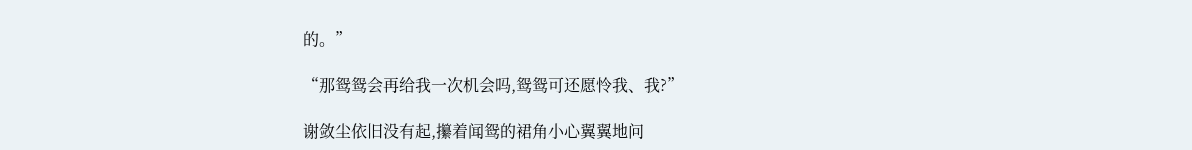的。”

“那鸳鸳会再给我一次机会吗,鸳鸳可还愿怜我、我?”

谢敛尘依旧没有起,攥着闻鸳的裙角小心翼翼地问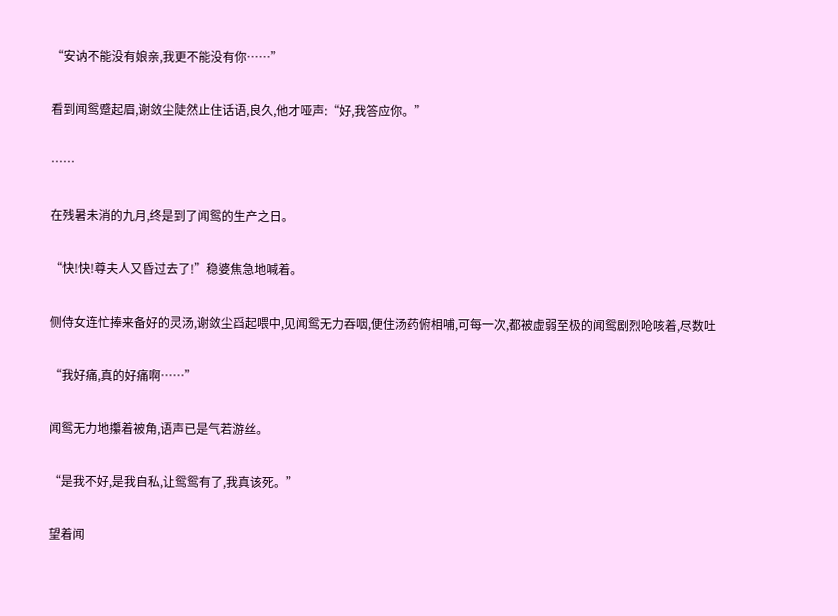“安讷不能没有娘亲,我更不能没有你……”

看到闻鸳蹙起眉,谢敛尘陡然止住话语,良久,他才哑声:“好,我答应你。”

……

在残暑未消的九月,终是到了闻鸳的生产之日。

“快!快!尊夫人又昏过去了!”稳婆焦急地喊着。

侧侍女连忙捧来备好的灵汤,谢敛尘舀起喂中,见闻鸳无力吞咽,便住汤药俯相哺,可每一次,都被虚弱至极的闻鸳剧烈呛咳着,尽数吐

“我好痛,真的好痛啊……”

闻鸳无力地攥着被角,语声已是气若游丝。

“是我不好,是我自私,让鸳鸳有了,我真该死。”

望着闻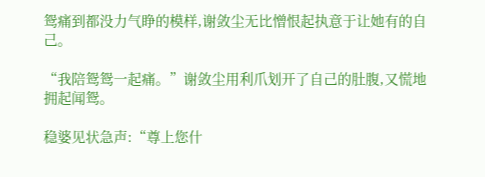鸳痛到都没力气睁的模样,谢敛尘无比憎恨起执意于让她有的自己。

“我陪鸳鸳一起痛。”谢敛尘用利爪划开了自己的肚腹,又慌地拥起闻鸳。

稳婆见状急声:“尊上您什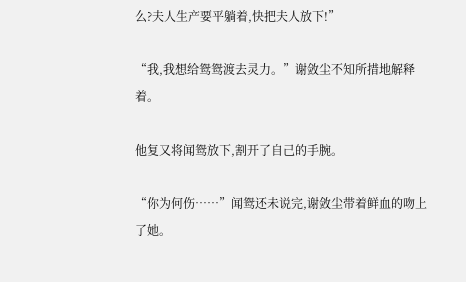么?夫人生产要平躺着,快把夫人放下!”

“我,我想给鸳鸳渡去灵力。”谢敛尘不知所措地解释着。

他复又将闻鸳放下,割开了自己的手腕。

“你为何伤……”闻鸳还未说完,谢敛尘带着鲜血的吻上了她。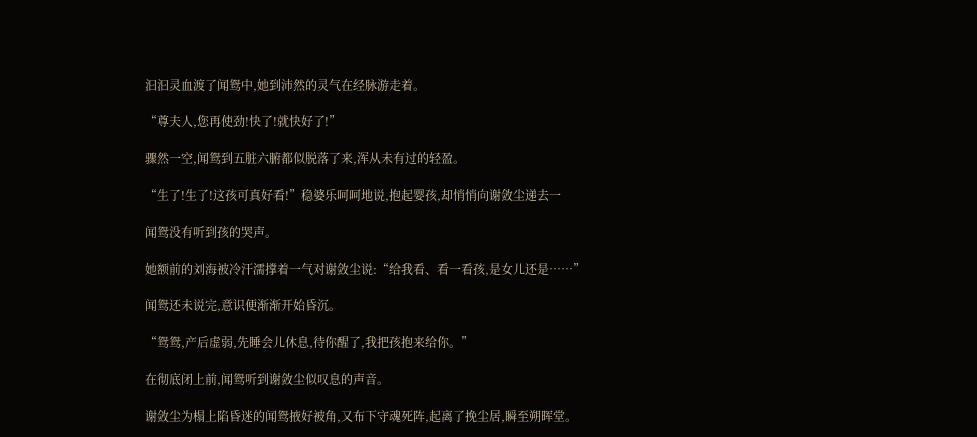汩汩灵血渡了闻鸳中,她到沛然的灵气在经脉游走着。

“尊夫人,您再使劲!快了!就快好了!”

骤然一空,闻鸳到五脏六腑都似脱落了来,浑从未有过的轻盈。

“生了!生了!这孩可真好看!”稳婆乐呵呵地说,抱起婴孩,却悄悄向谢敛尘递去一

闻鸳没有听到孩的哭声。

她额前的刘海被冷汗濡撑着一气对谢敛尘说:“给我看、看一看孩,是女儿还是……”

闻鸳还未说完,意识便渐渐开始昏沉。

“鸳鸳,产后虚弱,先睡会儿休息,待你醒了,我把孩抱来给你。”

在彻底闭上前,闻鸳听到谢敛尘似叹息的声音。

谢敛尘为榻上陷昏迷的闻鸳掖好被角,又布下守魂死阵,起离了挽尘居,瞬至朔晖堂。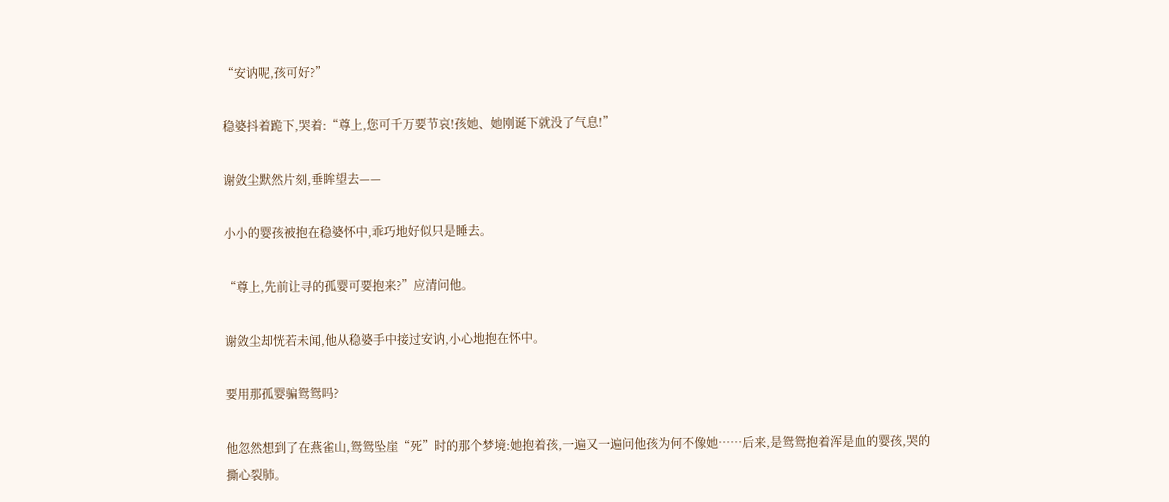“安讷呢,孩可好?”

稳婆抖着跪下,哭着:“尊上,您可千万要节哀!孩她、她刚诞下就没了气息!”

谢敛尘默然片刻,垂眸望去——

小小的婴孩被抱在稳婆怀中,乖巧地好似只是睡去。

“尊上,先前让寻的孤婴可要抱来?”应清问他。

谢敛尘却恍若未闻,他从稳婆手中接过安讷,小心地抱在怀中。

要用那孤婴骗鸳鸳吗?

他忽然想到了在燕雀山,鸳鸳坠崖“死”时的那个梦境:她抱着孩,一遍又一遍问他孩为何不像她……后来,是鸳鸳抱着浑是血的婴孩,哭的撕心裂肺。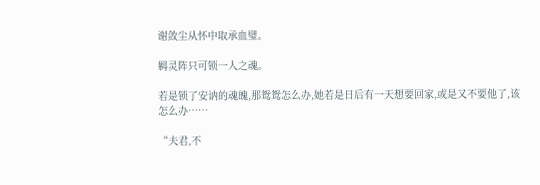谢敛尘从怀中取承血璧。

羁灵阵只可锁一人之魂。

若是锁了安讷的魂魄,那鸳鸳怎么办,她若是日后有一天想要回家,或是又不要他了,该怎么办……

“夫君,不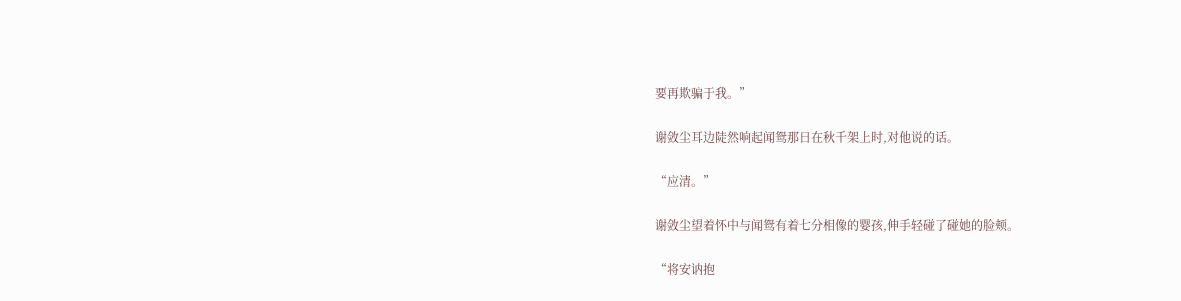要再欺骗于我。”

谢敛尘耳边陡然响起闻鸳那日在秋千架上时,对他说的话。

“应清。”

谢敛尘望着怀中与闻鸳有着七分相像的婴孩,伸手轻碰了碰她的脸颊。

“将安讷抱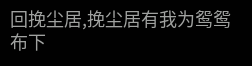回挽尘居,挽尘居有我为鸳鸳布下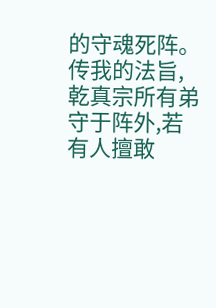的守魂死阵。传我的法旨,乾真宗所有弟守于阵外,若有人擅敢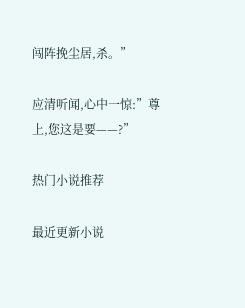闯阵挽尘居,杀。”

应清听闻,心中一惊:”尊上,您这是要——?”

热门小说推荐

最近更新小说